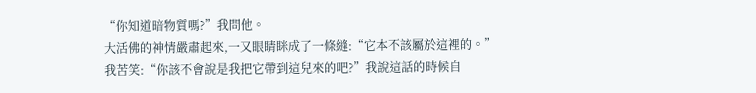“你知道暗物質嗎?”我問他。
大活佛的神情嚴肅起來,一又眼睛眯成了一條縫:“它本不該屬於這裡的。”
我苦笑:“你該不會說是我把它帶到這兒來的吧?”我說這話的時候自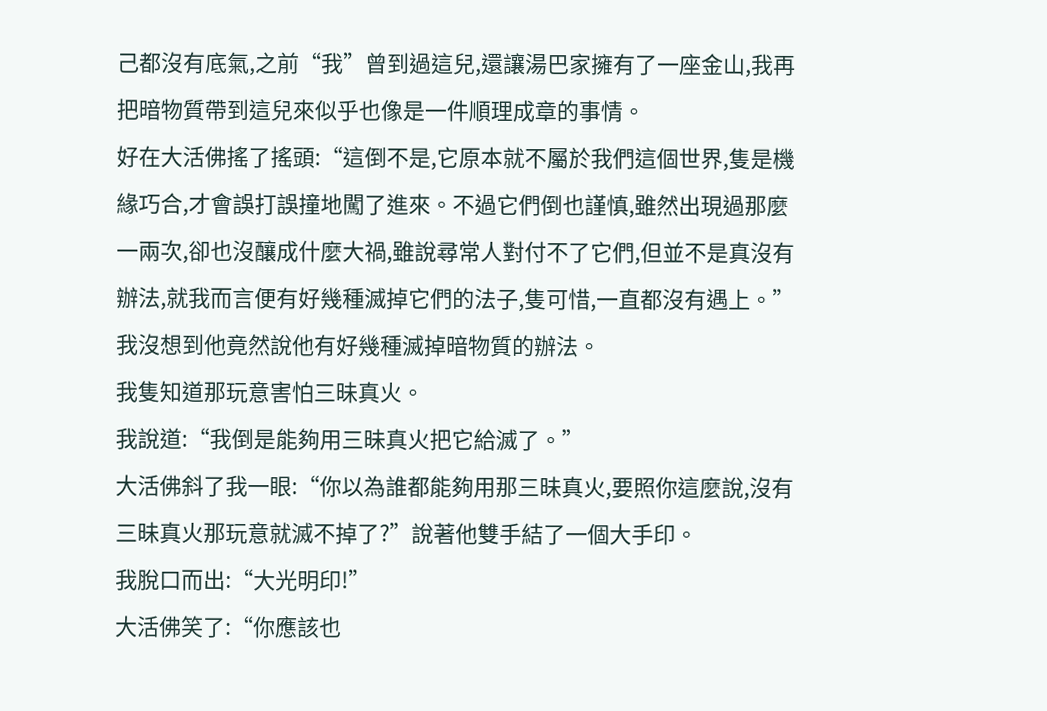己都沒有底氣,之前“我”曾到過這兒,還讓湯巴家擁有了一座金山,我再把暗物質帶到這兒來似乎也像是一件順理成章的事情。
好在大活佛搖了搖頭:“這倒不是,它原本就不屬於我們這個世界,隻是機緣巧合,才會誤打誤撞地闖了進來。不過它們倒也謹慎,雖然出現過那麼一兩次,卻也沒釀成什麼大禍,雖說尋常人對付不了它們,但並不是真沒有辦法,就我而言便有好幾種滅掉它們的法子,隻可惜,一直都沒有遇上。”
我沒想到他竟然說他有好幾種滅掉暗物質的辦法。
我隻知道那玩意害怕三昧真火。
我說道:“我倒是能夠用三昧真火把它給滅了。”
大活佛斜了我一眼:“你以為誰都能夠用那三昧真火,要照你這麼說,沒有三昧真火那玩意就滅不掉了?”說著他雙手結了一個大手印。
我脫口而出:“大光明印!”
大活佛笑了:“你應該也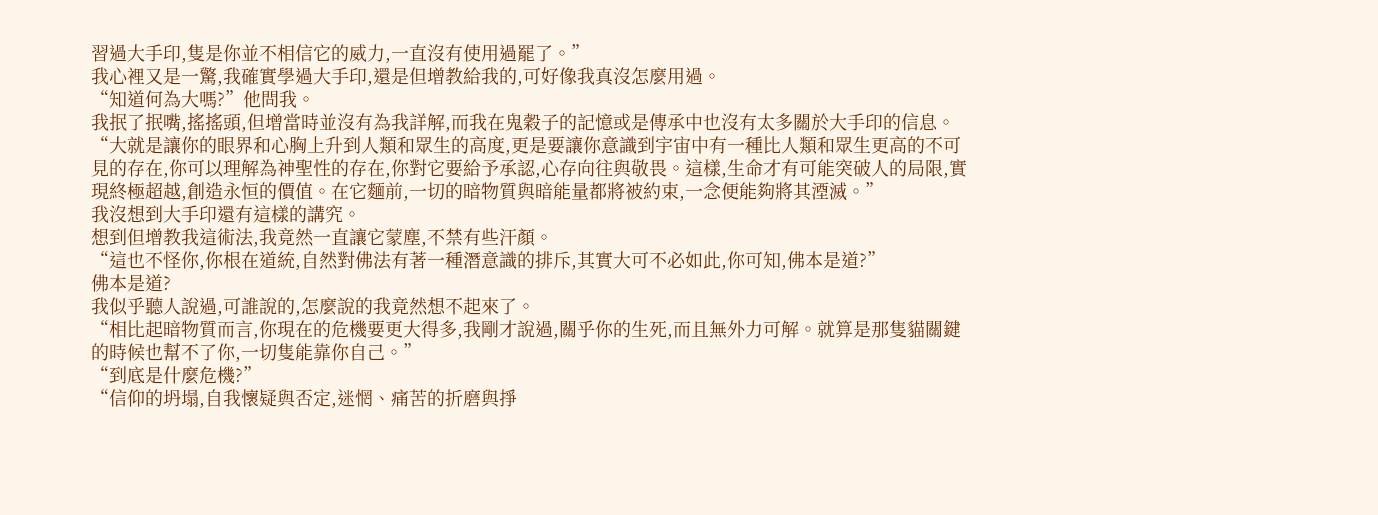習過大手印,隻是你並不相信它的威力,一直沒有使用過罷了。”
我心裡又是一驚,我確實學過大手印,還是但增教給我的,可好像我真沒怎麼用過。
“知道何為大嗎?”他問我。
我抿了抿嘴,搖搖頭,但增當時並沒有為我詳解,而我在鬼穀子的記憶或是傳承中也沒有太多關於大手印的信息。
“大就是讓你的眼界和心胸上升到人類和眾生的高度,更是要讓你意識到宇宙中有一種比人類和眾生更高的不可見的存在,你可以理解為神聖性的存在,你對它要給予承認,心存向往與敬畏。這樣,生命才有可能突破人的局限,實現終極超越,創造永恒的價值。在它麵前,一切的暗物質與暗能量都將被約束,一念便能夠將其湮滅。”
我沒想到大手印還有這樣的講究。
想到但增教我這術法,我竟然一直讓它蒙塵,不禁有些汗顏。
“這也不怪你,你根在道統,自然對佛法有著一種潛意識的排斥,其實大可不必如此,你可知,佛本是道?”
佛本是道?
我似乎聽人說過,可誰說的,怎麼說的我竟然想不起來了。
“相比起暗物質而言,你現在的危機要更大得多,我剛才說過,關乎你的生死,而且無外力可解。就算是那隻貓關鍵的時候也幫不了你,一切隻能靠你自己。”
“到底是什麼危機?”
“信仰的坍塌,自我懷疑與否定,迷惘、痛苦的折磨與掙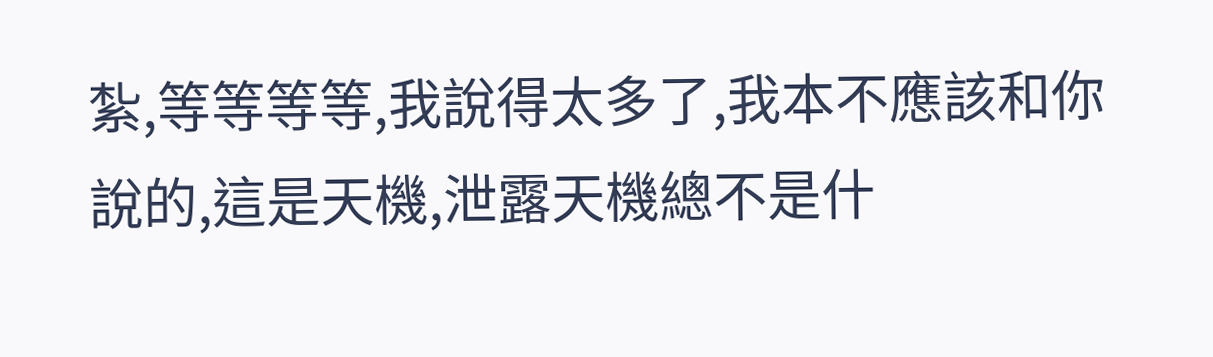紮,等等等等,我說得太多了,我本不應該和你說的,這是天機,泄露天機總不是什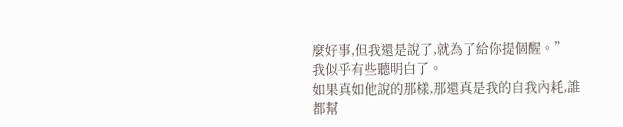麼好事,但我還是說了,就為了給你提個醒。”
我似乎有些聽明白了。
如果真如他說的那樣,那還真是我的自我內耗,誰都幫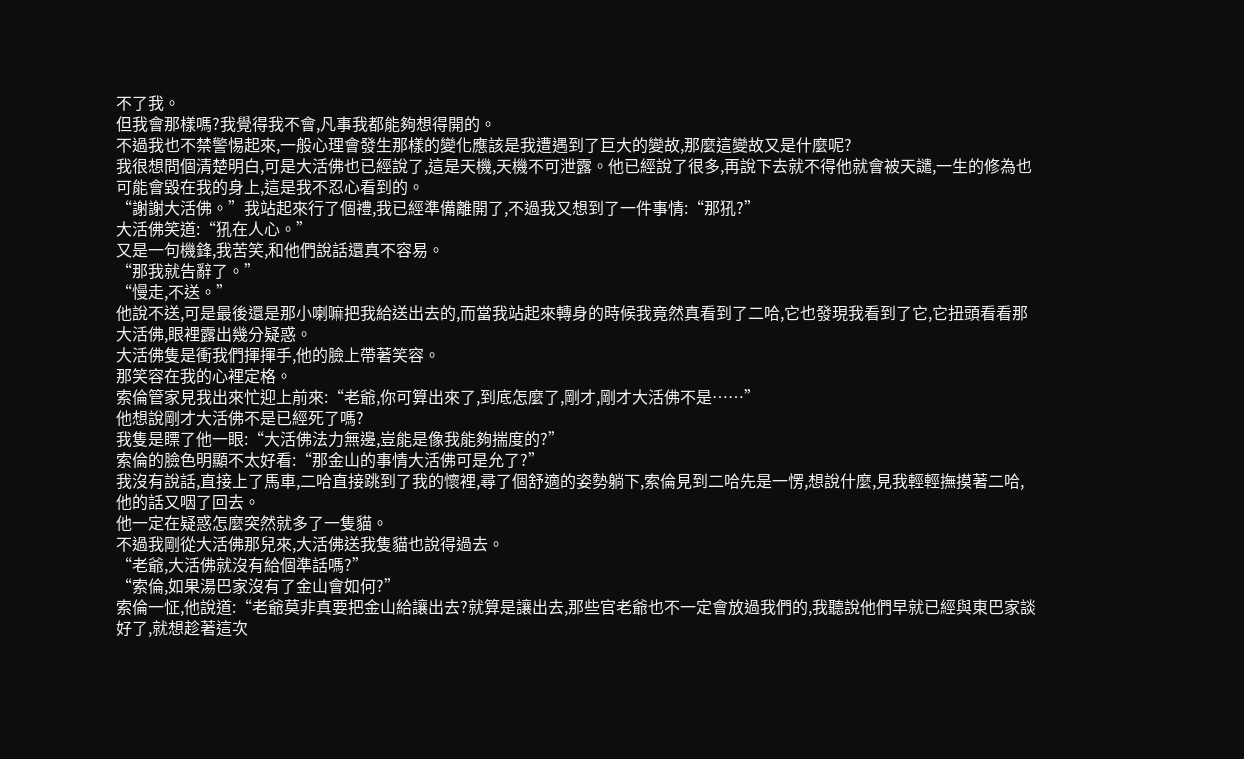不了我。
但我會那樣嗎?我覺得我不會,凡事我都能夠想得開的。
不過我也不禁警惕起來,一般心理會發生那樣的變化應該是我遭遇到了巨大的變故,那麼這變故又是什麼呢?
我很想問個清楚明白,可是大活佛也已經說了,這是天機,天機不可泄露。他已經說了很多,再說下去就不得他就會被天譴,一生的修為也可能會毀在我的身上,這是我不忍心看到的。
“謝謝大活佛。”我站起來行了個禮,我已經準備離開了,不過我又想到了一件事情:“那犼?”
大活佛笑道:“犼在人心。”
又是一句機鋒,我苦笑,和他們說話還真不容易。
“那我就告辭了。”
“慢走,不送。”
他說不送,可是最後還是那小喇嘛把我給送出去的,而當我站起來轉身的時候我竟然真看到了二哈,它也發現我看到了它,它扭頭看看那大活佛,眼裡露出幾分疑惑。
大活佛隻是衝我們揮揮手,他的臉上帶著笑容。
那笑容在我的心裡定格。
索倫管家見我出來忙迎上前來:“老爺,你可算出來了,到底怎麼了,剛才,剛才大活佛不是……”
他想說剛才大活佛不是已經死了嗎?
我隻是瞟了他一眼:“大活佛法力無邊,豈能是像我能夠揣度的?”
索倫的臉色明顯不太好看:“那金山的事情大活佛可是允了?”
我沒有說話,直接上了馬車,二哈直接跳到了我的懷裡,尋了個舒適的姿勢躺下,索倫見到二哈先是一愣,想說什麼,見我輕輕撫摸著二哈,他的話又咽了回去。
他一定在疑惑怎麼突然就多了一隻貓。
不過我剛從大活佛那兒來,大活佛送我隻貓也說得過去。
“老爺,大活佛就沒有給個準話嗎?”
“索倫,如果湯巴家沒有了金山會如何?”
索倫一怔,他說道:“老爺莫非真要把金山給讓出去?就算是讓出去,那些官老爺也不一定會放過我們的,我聽說他們早就已經與東巴家談好了,就想趁著這次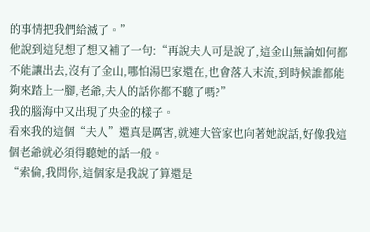的事情把我們給滅了。”
他說到這兒想了想又補了一句:“再說夫人可是說了,這金山無論如何都不能讓出去,沒有了金山,哪怕湯巴家還在,也會落入末流,到時候誰都能夠來踏上一腳,老爺,夫人的話你都不聽了嗎?”
我的腦海中又出現了央金的樣子。
看來我的這個“夫人”還真是厲害,就連大管家也向著她說話,好像我這個老爺就必須得聽她的話一般。
“索倫,我問你,這個家是我說了算還是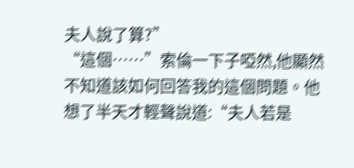夫人說了算?”
“這個……”索倫一下子啞然,他顯然不知道該如何回答我的這個問題。他想了半天才輕聲說道:“夫人若是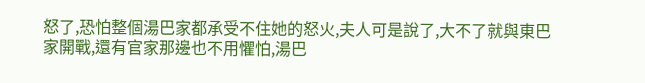怒了,恐怕整個湯巴家都承受不住她的怒火,夫人可是說了,大不了就與東巴家開戰,還有官家那邊也不用懼怕,湯巴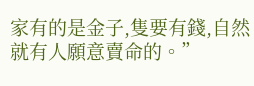家有的是金子,隻要有錢,自然就有人願意賣命的。”